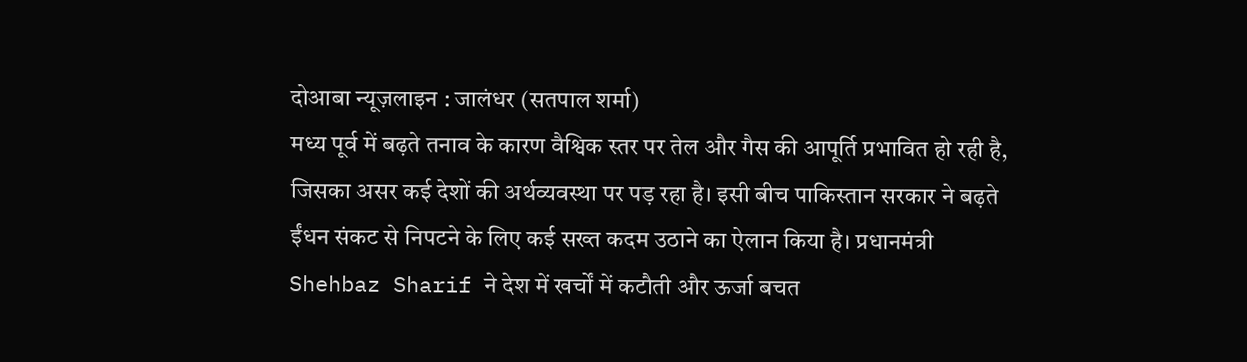दोआबा न्यूज़लाइन : जालंधर (सतपाल शर्मा)
मध्य पूर्व में बढ़ते तनाव के कारण वैश्विक स्तर पर तेल और गैस की आपूर्ति प्रभावित हो रही है, जिसका असर कई देशों की अर्थव्यवस्था पर पड़ रहा है। इसी बीच पाकिस्तान सरकार ने बढ़ते ईंधन संकट से निपटने के लिए कई सख्त कदम उठाने का ऐलान किया है। प्रधानमंत्री Shehbaz Sharif ने देश में खर्चों में कटौती और ऊर्जा बचत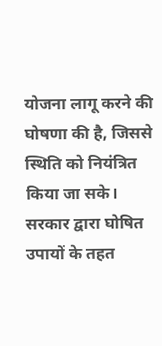योजना लागू करने की घोषणा की है, जिससे स्थिति को नियंत्रित किया जा सके।
सरकार द्वारा घोषित उपायों के तहत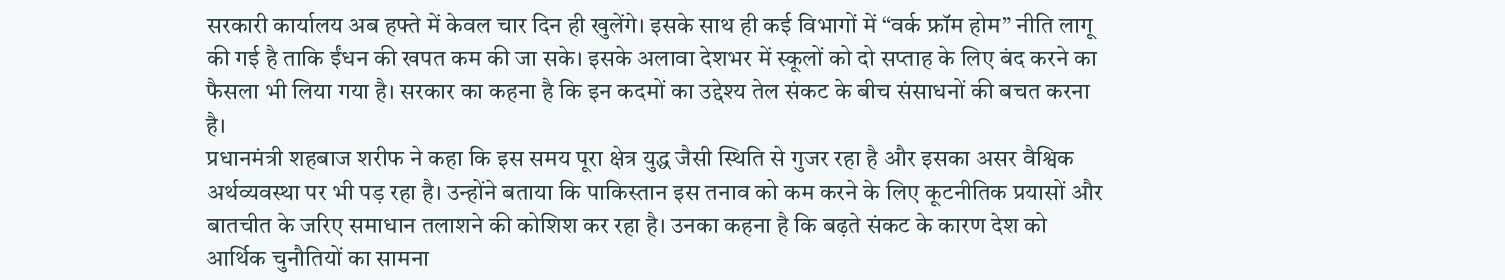सरकारी कार्यालय अब हफ्ते में केवल चार दिन ही खुलेंगे। इसके साथ ही कई विभागों में “वर्क फ्रॉम होम” नीति लागू की गई है ताकि ईंधन की खपत कम की जा सके। इसके अलावा देशभर में स्कूलों को दो सप्ताह के लिए बंद करने का फैसला भी लिया गया है। सरकार का कहना है कि इन कदमों का उद्देश्य तेल संकट के बीच संसाधनों की बचत करना है।
प्रधानमंत्री शहबाज शरीफ ने कहा कि इस समय पूरा क्षेत्र युद्ध जैसी स्थिति से गुजर रहा है और इसका असर वैश्विक अर्थव्यवस्था पर भी पड़ रहा है। उन्होंने बताया कि पाकिस्तान इस तनाव को कम करने के लिए कूटनीतिक प्रयासों और बातचीत के जरिए समाधान तलाशने की कोशिश कर रहा है। उनका कहना है कि बढ़ते संकट के कारण देश को आर्थिक चुनौतियों का सामना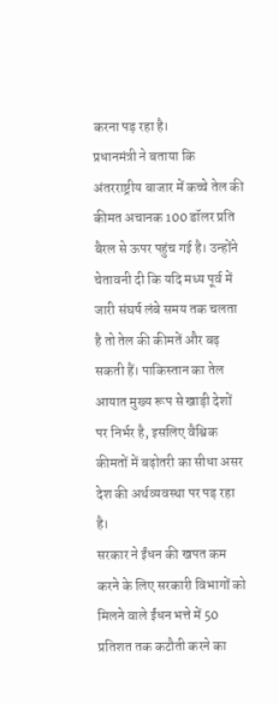करना पड़ रहा है।
प्रधानमंत्री ने बताया कि अंतरराष्ट्रीय बाजार में कच्चे तेल की कीमत अचानक 100 डॉलर प्रति बैरल से ऊपर पहुंच गई है। उन्होंने चेतावनी दी कि यदि मध्य पूर्व में जारी संघर्ष लंबे समय तक चलता है तो तेल की कीमतें और बढ़ सकती हैं। पाकिस्तान का तेल आयात मुख्य रूप से खाड़ी देशों पर निर्भर है, इसलिए वैश्विक कीमतों में बढ़ोतरी का सीधा असर देश की अर्थव्यवस्था पर पड़ रहा है।
सरकार ने ईंधन की खपत कम करने के लिए सरकारी विभागों को मिलने वाले ईंधन भत्ते में 50 प्रतिशत तक कटौती करने का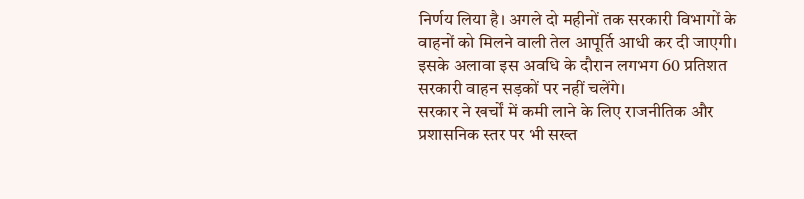निर्णय लिया है। अगले दो महीनों तक सरकारी विभागों के वाहनों को मिलने वाली तेल आपूर्ति आधी कर दी जाएगी। इसके अलावा इस अवधि के दौरान लगभग 60 प्रतिशत सरकारी वाहन सड़कों पर नहीं चलेंगे।
सरकार ने खर्चों में कमी लाने के लिए राजनीतिक और प्रशासनिक स्तर पर भी सख्त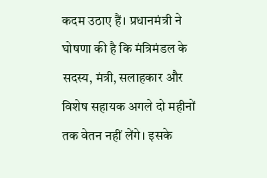कदम उठाए हैं। प्रधानमंत्री ने घोषणा की है कि मंत्रिमंडल के सदस्य, मंत्री, सलाहकार और विशेष सहायक अगले दो महीनों तक वेतन नहीं लेंगे। इसके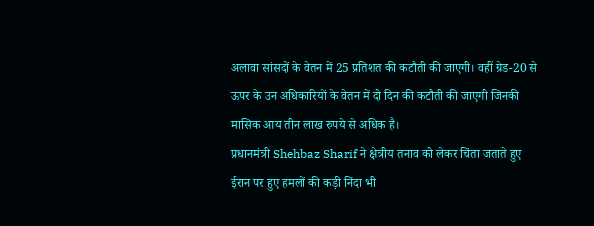अलावा सांसदों के वेतन में 25 प्रतिशत की कटौती की जाएगी। वहीं ग्रेड-20 से ऊपर के उन अधिकारियों के वेतन में दो दिन की कटौती की जाएगी जिनकी मासिक आय तीन लाख रुपये से अधिक है।
प्रधानमंत्री Shehbaz Sharif ने क्षेत्रीय तनाव को लेकर चिंता जताते हुए ईरान पर हुए हमलों की कड़ी निंदा भी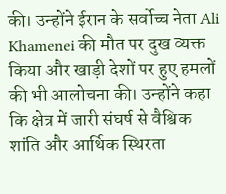की। उन्होंने ईरान के सर्वोच्च नेता Ali Khamenei की मौत पर दुख व्यक्त किया और खाड़ी देशों पर हुए हमलों की भी आलोचना की। उन्होंने कहा कि क्षेत्र में जारी संघर्ष से वैश्विक शांति और आर्थिक स्थिरता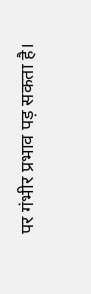पर गंभीर प्रभाव पड़ सकता है।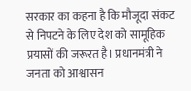सरकार का कहना है कि मौजूदा संकट से निपटने के लिए देश को सामूहिक प्रयासों की जरूरत है। प्रधानमंत्री ने जनता को आश्वासन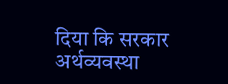दिया कि सरकार अर्थव्यवस्था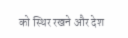को स्थिर रखने और देश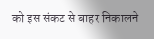को इस संकट से बाहर निकालने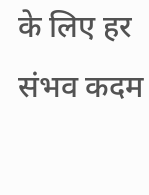के लिए हर संभव कदम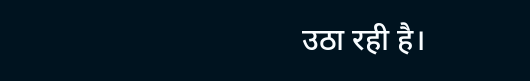उठा रही है।